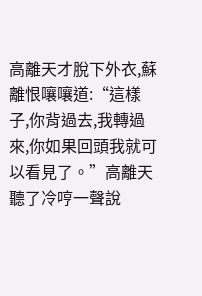高離天才脫下外衣,蘇離恨嚷嚷道:“這樣子,你背過去,我轉過來,你如果回頭我就可以看見了。”高離天聽了冷哼一聲說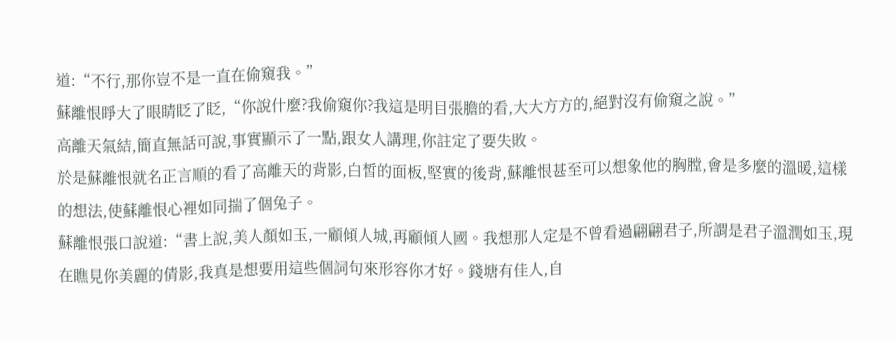道:“不行,那你豈不是一直在偷窺我。”
蘇離恨睜大了眼睛眨了眨,“你說什麼?我偷窺你?我這是明目張膽的看,大大方方的,絕對沒有偷窺之說。”
高離天氣結,簡直無話可說,事實顯示了一點,跟女人講理,你註定了要失敗。
於是蘇離恨就名正言順的看了高離天的背影,白皙的面板,堅實的後背,蘇離恨甚至可以想象他的胸膛,會是多麼的溫暖,這樣的想法,使蘇離恨心裡如同揣了個兔子。
蘇離恨張口說道:“書上說,美人顏如玉,一顧傾人城,再顧傾人國。我想那人定是不曾看過翩翩君子,所謂是君子溫潤如玉,現在瞧見你美麗的倩影,我真是想要用這些個詞句來形容你才好。錢塘有佳人,自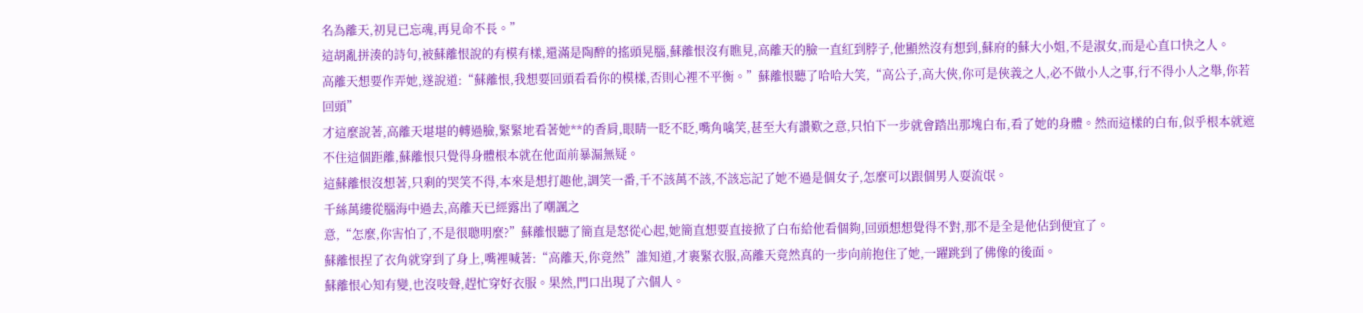名為離天,初見已忘魂,再見命不長。”
這胡亂拼湊的詩句,被蘇離恨說的有模有樣,還滿是陶醉的搖頭晃腦,蘇離恨沒有瞧見,高離天的臉一直紅到脖子,他顯然沒有想到,蘇府的蘇大小姐,不是淑女,而是心直口快之人。
高離天想要作弄她,遂說道:“蘇離恨,我想要回頭看看你的模樣,否則心裡不平衡。”蘇離恨聽了哈哈大笑,“高公子,高大俠,你可是俠義之人,必不做小人之事,行不得小人之舉,你若回頭”
才這麼說著,高離天堪堪的轉過臉,緊緊地看著她**的香肩,眼睛一眨不眨,嘴角噙笑,甚至大有讚歎之意,只怕下一步就會踏出那塊白布,看了她的身體。然而這樣的白布,似乎根本就遮不住這個距離,蘇離恨只覺得身體根本就在他面前暴漏無疑。
這蘇離恨沒想著,只剩的哭笑不得,本來是想打趣他,調笑一番,千不該萬不該,不該忘記了她不過是個女子,怎麼可以跟個男人耍流氓。
千絲萬縷從腦海中過去,高離天已經露出了嘲諷之
意,“怎麼,你害怕了,不是很聰明麼?”蘇離恨聽了簡直是怒從心起,她簡直想要直接掀了白布給他看個夠,回頭想想覺得不對,那不是全是他佔到便宜了。
蘇離恨捏了衣角就穿到了身上,嘴裡喊著:“高離天,你竟然”誰知道,才裹緊衣服,高離天竟然真的一步向前抱住了她,一躍跳到了佛像的後面。
蘇離恨心知有變,也沒吱聲,趕忙穿好衣服。果然,門口出現了六個人。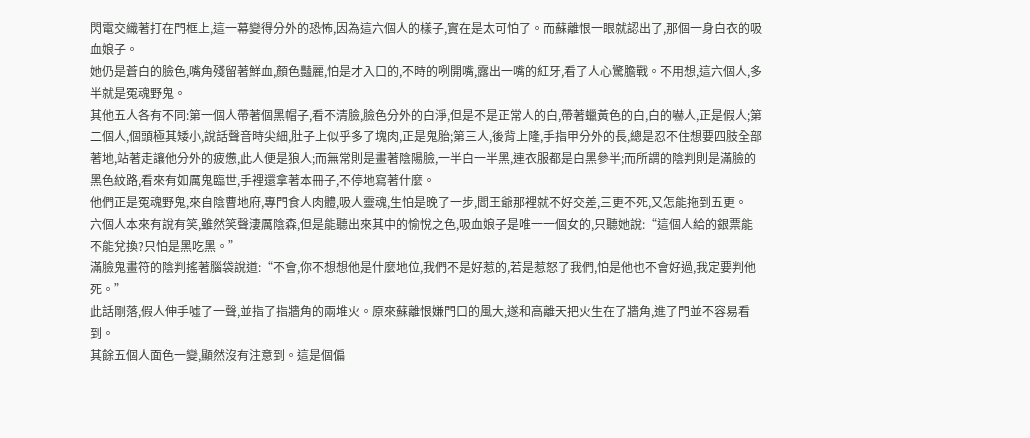閃電交織著打在門框上,這一幕變得分外的恐怖,因為這六個人的樣子,實在是太可怕了。而蘇離恨一眼就認出了,那個一身白衣的吸血娘子。
她仍是蒼白的臉色,嘴角殘留著鮮血,顏色豔麗,怕是才入口的,不時的咧開嘴,露出一嘴的紅牙,看了人心驚膽戰。不用想,這六個人,多半就是冤魂野鬼。
其他五人各有不同:第一個人帶著個黑帽子,看不清臉,臉色分外的白淨,但是不是正常人的白,帶著蠟黃色的白,白的嚇人,正是假人;第二個人,個頭極其矮小,說話聲音時尖細,肚子上似乎多了塊肉,正是鬼胎;第三人,後背上隆,手指甲分外的長,總是忍不住想要四肢全部著地,站著走讓他分外的疲憊,此人便是狼人;而無常則是畫著陰陽臉,一半白一半黑,連衣服都是白黑參半;而所謂的陰判則是滿臉的黑色紋路,看來有如厲鬼臨世,手裡還拿著本冊子,不停地寫著什麼。
他們正是冤魂野鬼,來自陰曹地府,專門食人肉體,吸人靈魂,生怕是晚了一步,閻王爺那裡就不好交差,三更不死,又怎能拖到五更。
六個人本來有說有笑,雖然笑聲淒厲陰森,但是能聽出來其中的愉悅之色,吸血娘子是唯一一個女的,只聽她說:“這個人給的銀票能不能兌換?只怕是黑吃黑。”
滿臉鬼畫符的陰判搖著腦袋說道:“不會,你不想想他是什麼地位,我們不是好惹的,若是惹怒了我們,怕是他也不會好過,我定要判他死。”
此話剛落,假人伸手噓了一聲,並指了指牆角的兩堆火。原來蘇離恨嫌門口的風大,遂和高離天把火生在了牆角,進了門並不容易看到。
其餘五個人面色一變,顯然沒有注意到。這是個偏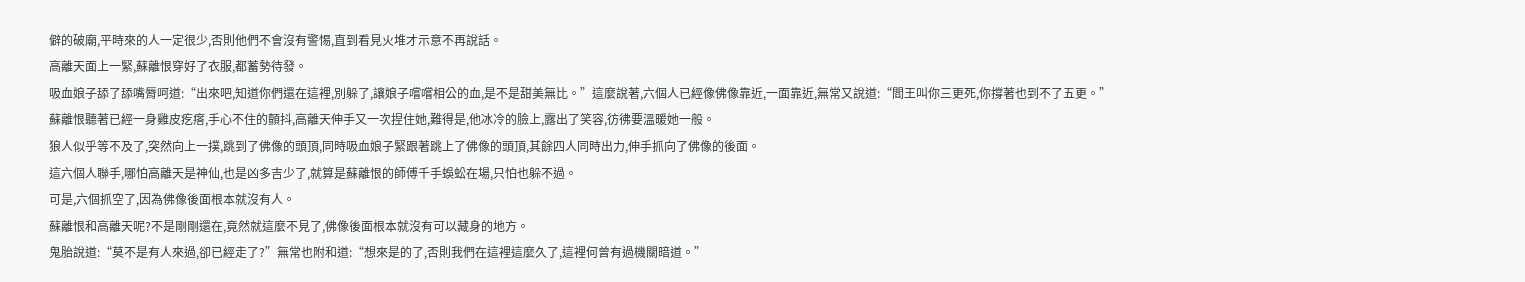僻的破廟,平時來的人一定很少,否則他們不會沒有警惕,直到看見火堆才示意不再說話。
高離天面上一緊,蘇離恨穿好了衣服,都蓄勢待發。
吸血娘子舔了舔嘴脣呵道:“出來吧,知道你們還在這裡,別躲了,讓娘子嚐嚐相公的血,是不是甜美無比。”這麼說著,六個人已經像佛像靠近,一面靠近,無常又說道:“閻王叫你三更死,你撐著也到不了五更。”
蘇離恨聽著已經一身雞皮疙瘩,手心不住的顫抖,高離天伸手又一次捏住她,難得是,他冰冷的臉上,露出了笑容,彷彿要溫暖她一般。
狼人似乎等不及了,突然向上一撲,跳到了佛像的頭頂,同時吸血娘子緊跟著跳上了佛像的頭頂,其餘四人同時出力,伸手抓向了佛像的後面。
這六個人聯手,哪怕高離天是神仙,也是凶多吉少了,就算是蘇離恨的師傅千手蜈蚣在場,只怕也躲不過。
可是,六個抓空了,因為佛像後面根本就沒有人。
蘇離恨和高離天呢?不是剛剛還在,竟然就這麼不見了,佛像後面根本就沒有可以藏身的地方。
鬼胎說道:“莫不是有人來過,卻已經走了?”無常也附和道:“想來是的了,否則我們在這裡這麼久了,這裡何曾有過機關暗道。”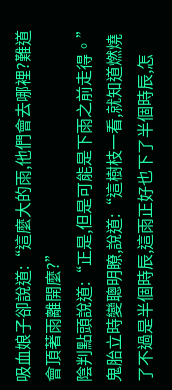吸血娘子卻說道:“這麼大的雨,他們會去哪裡?難道會頂著雨離開麼?”
陰判點頭說道:“正是,但是可能是下雨之前走得。”鬼胎立時變聰明瞭,說道:“這樹枝一看,就知道燃燒了不過是半個時辰,這雨正好也下了半個時辰,怎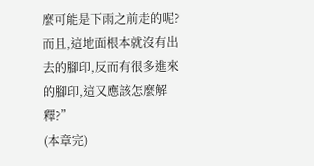麼可能是下雨之前走的呢?而且,這地面根本就沒有出去的腳印,反而有很多進來的腳印,這又應該怎麼解釋?”
(本章完)